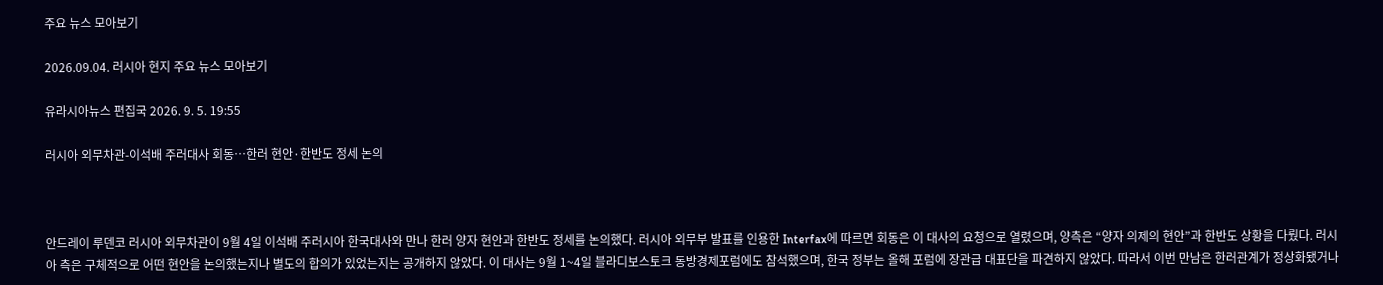주요 뉴스 모아보기

2026.09.04. 러시아 현지 주요 뉴스 모아보기

유라시아뉴스 편집국 2026. 9. 5. 19:55

러시아 외무차관-이석배 주러대사 회동…한러 현안·한반도 정세 논의



안드레이 루덴코 러시아 외무차관이 9월 4일 이석배 주러시아 한국대사와 만나 한러 양자 현안과 한반도 정세를 논의했다. 러시아 외무부 발표를 인용한 Interfax에 따르면 회동은 이 대사의 요청으로 열렸으며, 양측은 “양자 의제의 현안”과 한반도 상황을 다뤘다. 러시아 측은 구체적으로 어떤 현안을 논의했는지나 별도의 합의가 있었는지는 공개하지 않았다. 이 대사는 9월 1~4일 블라디보스토크 동방경제포럼에도 참석했으며, 한국 정부는 올해 포럼에 장관급 대표단을 파견하지 않았다. 따라서 이번 만남은 한러관계가 정상화됐거나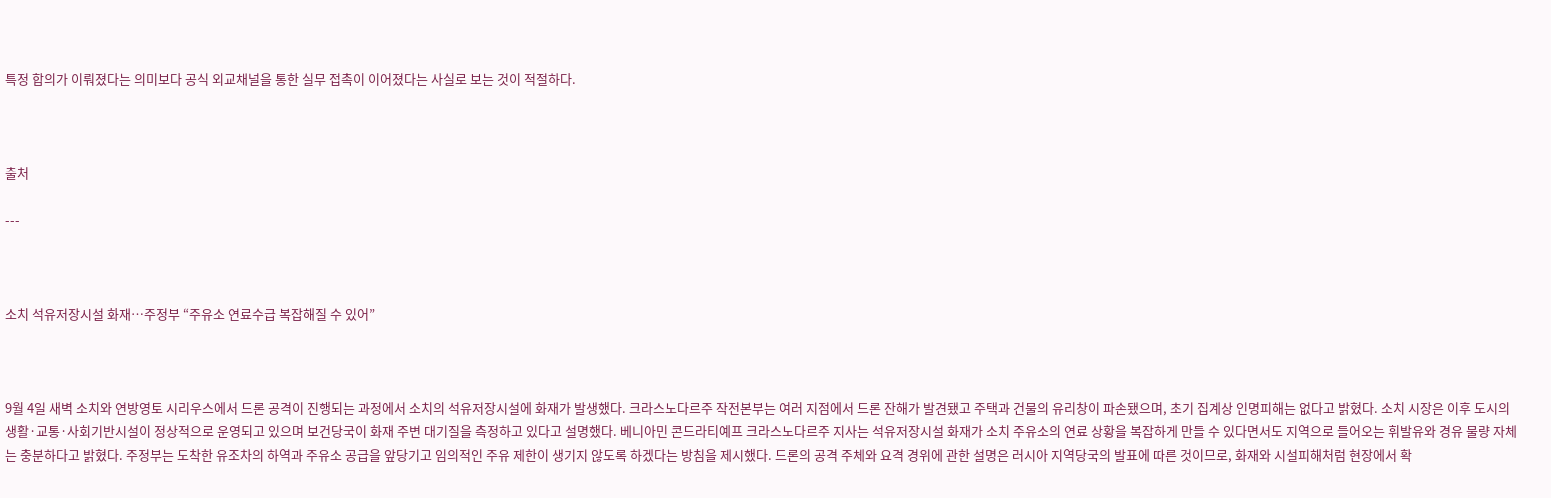특정 합의가 이뤄졌다는 의미보다 공식 외교채널을 통한 실무 접촉이 이어졌다는 사실로 보는 것이 적절하다.



출처

---



소치 석유저장시설 화재…주정부 “주유소 연료수급 복잡해질 수 있어”



9월 4일 새벽 소치와 연방영토 시리우스에서 드론 공격이 진행되는 과정에서 소치의 석유저장시설에 화재가 발생했다. 크라스노다르주 작전본부는 여러 지점에서 드론 잔해가 발견됐고 주택과 건물의 유리창이 파손됐으며, 초기 집계상 인명피해는 없다고 밝혔다. 소치 시장은 이후 도시의 생활·교통·사회기반시설이 정상적으로 운영되고 있으며 보건당국이 화재 주변 대기질을 측정하고 있다고 설명했다. 베니아민 콘드라티예프 크라스노다르주 지사는 석유저장시설 화재가 소치 주유소의 연료 상황을 복잡하게 만들 수 있다면서도 지역으로 들어오는 휘발유와 경유 물량 자체는 충분하다고 밝혔다. 주정부는 도착한 유조차의 하역과 주유소 공급을 앞당기고 임의적인 주유 제한이 생기지 않도록 하겠다는 방침을 제시했다. 드론의 공격 주체와 요격 경위에 관한 설명은 러시아 지역당국의 발표에 따른 것이므로, 화재와 시설피해처럼 현장에서 확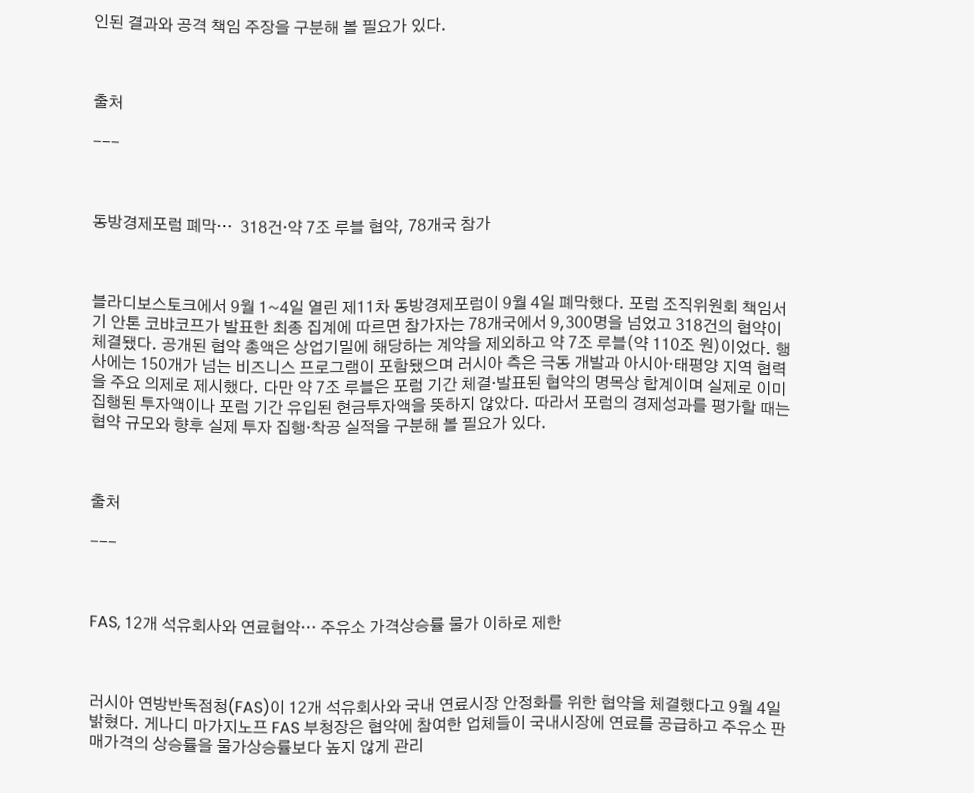인된 결과와 공격 책임 주장을 구분해 볼 필요가 있다.



출처

---



동방경제포럼 폐막…  318건·약 7조 루블 협약, 78개국 참가



블라디보스토크에서 9월 1~4일 열린 제11차 동방경제포럼이 9월 4일 폐막했다. 포럼 조직위원회 책임서기 안톤 코뱌코프가 발표한 최종 집계에 따르면 참가자는 78개국에서 9,300명을 넘었고 318건의 협약이 체결됐다. 공개된 협약 총액은 상업기밀에 해당하는 계약을 제외하고 약 7조 루블(약 110조 원)이었다. 행사에는 150개가 넘는 비즈니스 프로그램이 포함됐으며 러시아 측은 극동 개발과 아시아·태평양 지역 협력을 주요 의제로 제시했다. 다만 약 7조 루블은 포럼 기간 체결·발표된 협약의 명목상 합계이며 실제로 이미 집행된 투자액이나 포럼 기간 유입된 현금투자액을 뜻하지 않았다. 따라서 포럼의 경제성과를 평가할 때는 협약 규모와 향후 실제 투자 집행·착공 실적을 구분해 볼 필요가 있다.



출처

---



FAS, 12개 석유회사와 연료협약… 주유소 가격상승률 물가 이하로 제한



러시아 연방반독점청(FAS)이 12개 석유회사와 국내 연료시장 안정화를 위한 협약을 체결했다고 9월 4일 밝혔다. 게나디 마가지노프 FAS 부청장은 협약에 참여한 업체들이 국내시장에 연료를 공급하고 주유소 판매가격의 상승률을 물가상승률보다 높지 않게 관리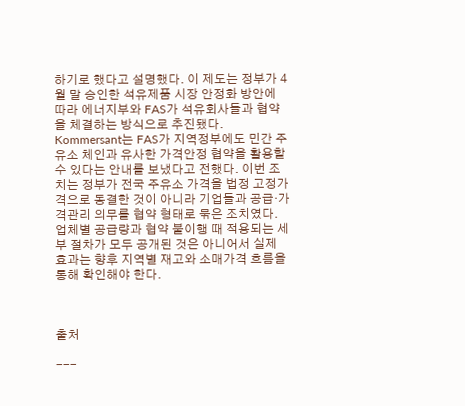하기로 했다고 설명했다. 이 제도는 정부가 4월 말 승인한 석유제품 시장 안정화 방안에 따라 에너지부와 FAS가 석유회사들과 협약을 체결하는 방식으로 추진됐다. Kommersant는 FAS가 지역정부에도 민간 주유소 체인과 유사한 가격안정 협약을 활용할 수 있다는 안내를 보냈다고 전했다. 이번 조치는 정부가 전국 주유소 가격을 법정 고정가격으로 동결한 것이 아니라 기업들과 공급·가격관리 의무를 협약 형태로 묶은 조치였다. 업체별 공급량과 협약 불이행 때 적용되는 세부 절차가 모두 공개된 것은 아니어서 실제 효과는 향후 지역별 재고와 소매가격 흐름을 통해 확인해야 한다.



출처

---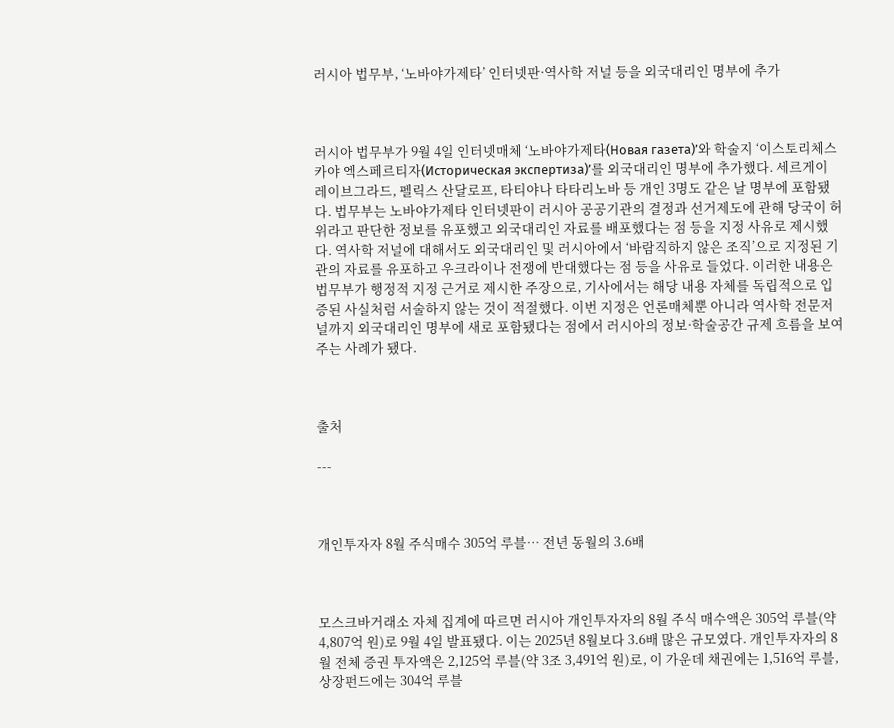러시아 법무부, ‘노바야가제타’ 인터넷판·역사학 저널 등을 외국대리인 명부에 추가



러시아 법무부가 9월 4일 인터넷매체 ‘노바야가제타(Новая газета)’와 학술지 ‘이스토리체스카야 엑스페르티자(Историческая экспертиза)’를 외국대리인 명부에 추가했다. 세르게이 레이브그라드, 펠릭스 산달로프, 타티야나 타타리노바 등 개인 3명도 같은 날 명부에 포함됐다. 법무부는 노바야가제타 인터넷판이 러시아 공공기관의 결정과 선거제도에 관해 당국이 허위라고 판단한 정보를 유포했고 외국대리인 자료를 배포했다는 점 등을 지정 사유로 제시했다. 역사학 저널에 대해서도 외국대리인 및 러시아에서 ‘바람직하지 않은 조직’으로 지정된 기관의 자료를 유포하고 우크라이나 전쟁에 반대했다는 점 등을 사유로 들었다. 이러한 내용은 법무부가 행정적 지정 근거로 제시한 주장으로, 기사에서는 해당 내용 자체를 독립적으로 입증된 사실처럼 서술하지 않는 것이 적절했다. 이번 지정은 언론매체뿐 아니라 역사학 전문저널까지 외국대리인 명부에 새로 포함됐다는 점에서 러시아의 정보·학술공간 규제 흐름을 보여주는 사례가 됐다.



출처

---



개인투자자 8월 주식매수 305억 루블… 전년 동월의 3.6배



모스크바거래소 자체 집계에 따르면 러시아 개인투자자의 8월 주식 매수액은 305억 루블(약 4,807억 원)로 9월 4일 발표됐다. 이는 2025년 8월보다 3.6배 많은 규모였다. 개인투자자의 8월 전체 증권 투자액은 2,125억 루블(약 3조 3,491억 원)로, 이 가운데 채권에는 1,516억 루블, 상장펀드에는 304억 루블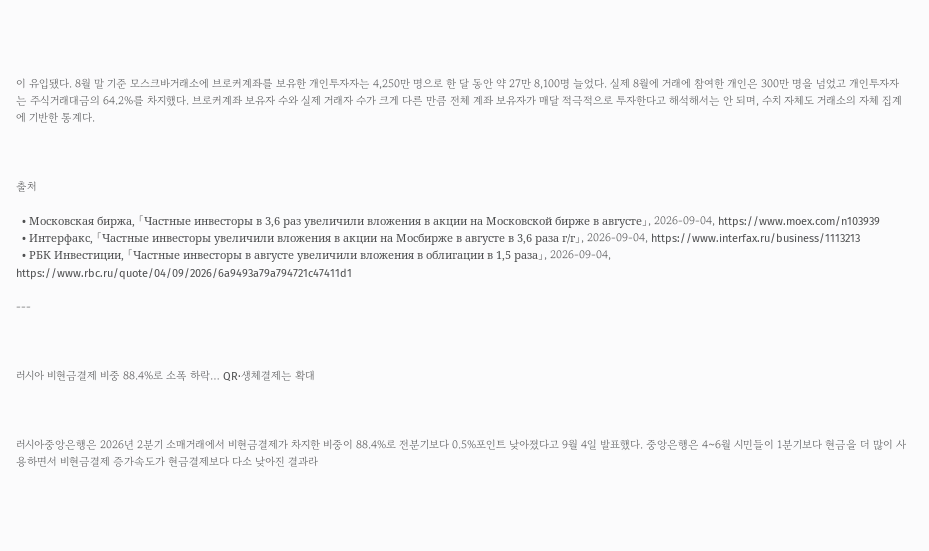이 유입됐다. 8월 말 기준 모스크바거래소에 브로커계좌를 보유한 개인투자자는 4,250만 명으로 한 달 동안 약 27만 8,100명 늘었다. 실제 8월에 거래에 참여한 개인은 300만 명을 넘었고 개인투자자는 주식거래대금의 64.2%를 차지했다. 브로커계좌 보유자 수와 실제 거래자 수가 크게 다른 만큼 전체 계좌 보유자가 매달 적극적으로 투자한다고 해석해서는 안 되며, 수치 자체도 거래소의 자체 집계에 기반한 통계다.



출처

  • Московская биржа, 「Частные инвесторы в 3,6 раз увеличили вложения в акции на Московской бирже в августе」, 2026-09-04, https://www.moex.com/n103939
  • Интерфакс, 「Частные инвесторы увеличили вложения в акции на Мосбирже в августе в 3,6 раза г/г」, 2026-09-04, https://www.interfax.ru/business/1113213
  • РБК Инвестиции, 「Частные инвесторы в августе увеличили вложения в облигации в 1,5 раза」, 2026-09-04, https://www.rbc.ru/quote/04/09/2026/6a9493a79a794721c47411d1

---



러시아 비현금결제 비중 88.4%로 소폭 하락… QR·생체결제는 확대



러시아중앙은행은 2026년 2분기 소매거래에서 비현금결제가 차지한 비중이 88.4%로 전분기보다 0.5%포인트 낮아졌다고 9월 4일 발표했다. 중앙은행은 4~6월 시민들이 1분기보다 현금을 더 많이 사용하면서 비현금결제 증가속도가 현금결제보다 다소 낮아진 결과라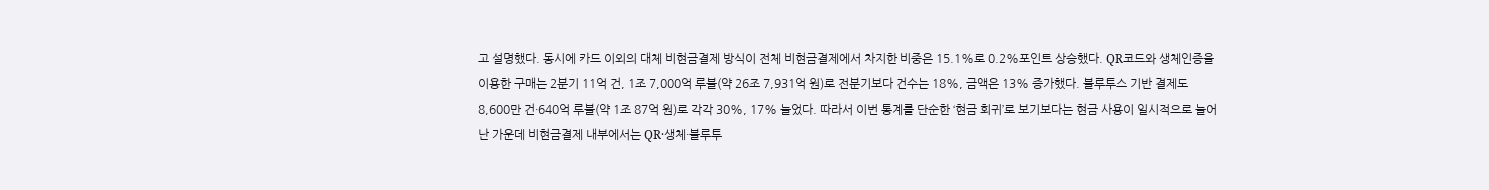고 설명했다. 동시에 카드 이외의 대체 비현금결제 방식이 전체 비현금결제에서 차지한 비중은 15.1%로 0.2%포인트 상승했다. QR코드와 생체인증을 이용한 구매는 2분기 11억 건, 1조 7,000억 루블(약 26조 7,931억 원)로 전분기보다 건수는 18%, 금액은 13% 증가했다. 블루투스 기반 결제도 8,600만 건·640억 루블(약 1조 87억 원)로 각각 30%, 17% 늘었다. 따라서 이번 통계를 단순한 ‘현금 회귀’로 보기보다는 현금 사용이 일시적으로 늘어난 가운데 비현금결제 내부에서는 QR·생체·블루투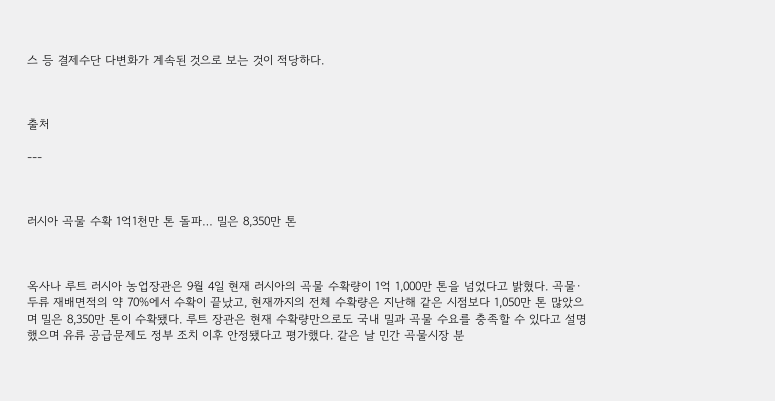스 등 결제수단 다변화가 계속된 것으로 보는 것이 적당하다.



출처

---



러시아 곡물 수확 1억1천만 톤 돌파… 밀은 8,350만 톤



옥사나 루트 러시아 농업장관은 9월 4일 현재 러시아의 곡물 수확량이 1억 1,000만 톤을 넘었다고 밝혔다. 곡물·두류 재배면적의 약 70%에서 수확이 끝났고, 현재까지의 전체 수확량은 지난해 같은 시점보다 1,050만 톤 많았으며 밀은 8,350만 톤이 수확됐다. 루트 장관은 현재 수확량만으로도 국내 밀과 곡물 수요를 충족할 수 있다고 설명했으며 유류 공급문제도 정부 조치 이후 안정됐다고 평가했다. 같은 날 민간 곡물시장 분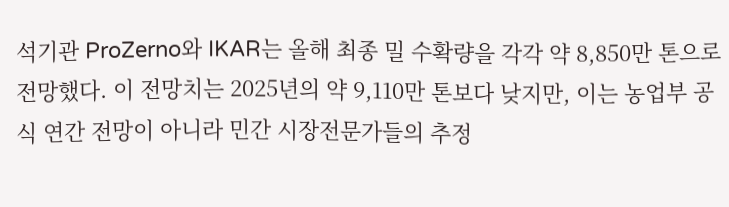석기관 ProZerno와 IKAR는 올해 최종 밀 수확량을 각각 약 8,850만 톤으로 전망했다. 이 전망치는 2025년의 약 9,110만 톤보다 낮지만, 이는 농업부 공식 연간 전망이 아니라 민간 시장전문가들의 추정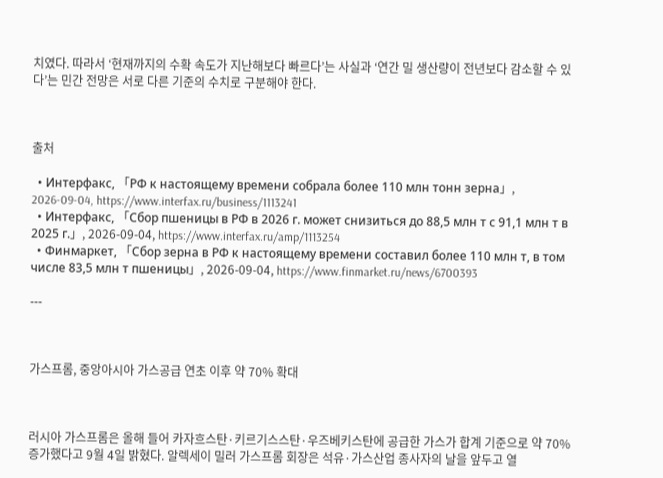치였다. 따라서 ‘현재까지의 수확 속도가 지난해보다 빠르다’는 사실과 ‘연간 밀 생산량이 전년보다 감소할 수 있다’는 민간 전망은 서로 다른 기준의 수치로 구분해야 한다.



출처

  • Интерфакс, 「РФ к настоящему времени собрала более 110 млн тонн зерна」, 2026-09-04, https://www.interfax.ru/business/1113241
  • Интерфакс, 「Сбор пшеницы в РФ в 2026 г. может снизиться до 88,5 млн т с 91,1 млн т в 2025 г.」, 2026-09-04, https://www.interfax.ru/amp/1113254
  • Финмаркет, 「Сбор зерна в РФ к настоящему времени составил более 110 млн т, в том числе 83,5 млн т пшеницы」, 2026-09-04, https://www.finmarket.ru/news/6700393

---



가스프롬, 중앙아시아 가스공급 연초 이후 약 70% 확대



러시아 가스프롬은 올해 들어 카자흐스탄·키르기스스탄·우즈베키스탄에 공급한 가스가 합계 기준으로 약 70% 증가했다고 9월 4일 밝혔다. 알렉세이 밀러 가스프롬 회장은 석유·가스산업 종사자의 날을 앞두고 열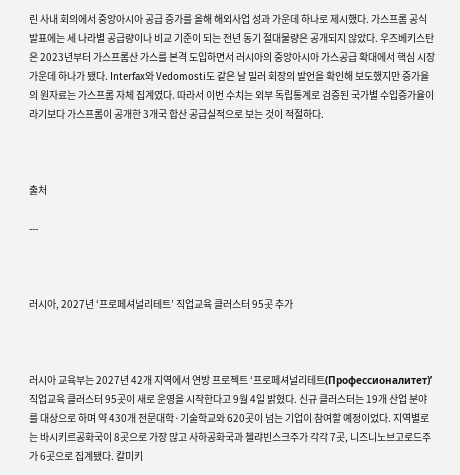린 사내 회의에서 중앙아시아 공급 증가를 올해 해외사업 성과 가운데 하나로 제시했다. 가스프롬 공식 발표에는 세 나라별 공급량이나 비교 기준이 되는 전년 동기 절대물량은 공개되지 않았다. 우즈베키스탄은 2023년부터 가스프롬산 가스를 본격 도입하면서 러시아의 중앙아시아 가스공급 확대에서 핵심 시장 가운데 하나가 됐다. Interfax와 Vedomosti도 같은 날 밀러 회장의 발언을 확인해 보도했지만 증가율의 원자료는 가스프롬 자체 집계였다. 따라서 이번 수치는 외부 독립통계로 검증된 국가별 수입증가율이라기보다 가스프롬이 공개한 3개국 합산 공급실적으로 보는 것이 적절하다.



출처

---



러시아, 2027년 ‘프로페셔널리테트’ 직업교육 클러스터 95곳 추가



러시아 교육부는 2027년 42개 지역에서 연방 프로젝트 ‘프로페셔널리테트(Профессионалитет)’ 직업교육 클러스터 95곳이 새로 운영을 시작한다고 9월 4일 밝혔다. 신규 클러스터는 19개 산업 분야를 대상으로 하며 약 430개 전문대학·기술학교와 620곳이 넘는 기업이 참여할 예정이었다. 지역별로는 바시키르공화국이 8곳으로 가장 많고 사하공화국과 첼랴빈스크주가 각각 7곳, 니즈니노브고로드주가 6곳으로 집계됐다. 칼미키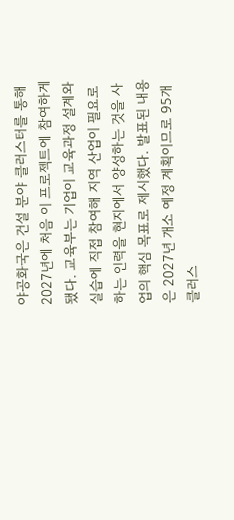야공화국은 건설 분야 클러스터를 통해 2027년에 처음 이 프로젝트에 참여하게 됐다. 교육부는 기업이 교육과정 설계와 실습에 직접 참여해 지역 산업이 필요로 하는 인력을 현지에서 양성하는 것을 사업의 핵심 목표로 제시했다. 발표된 내용은 2027년 개소 예정 계획이므로 95개 클러스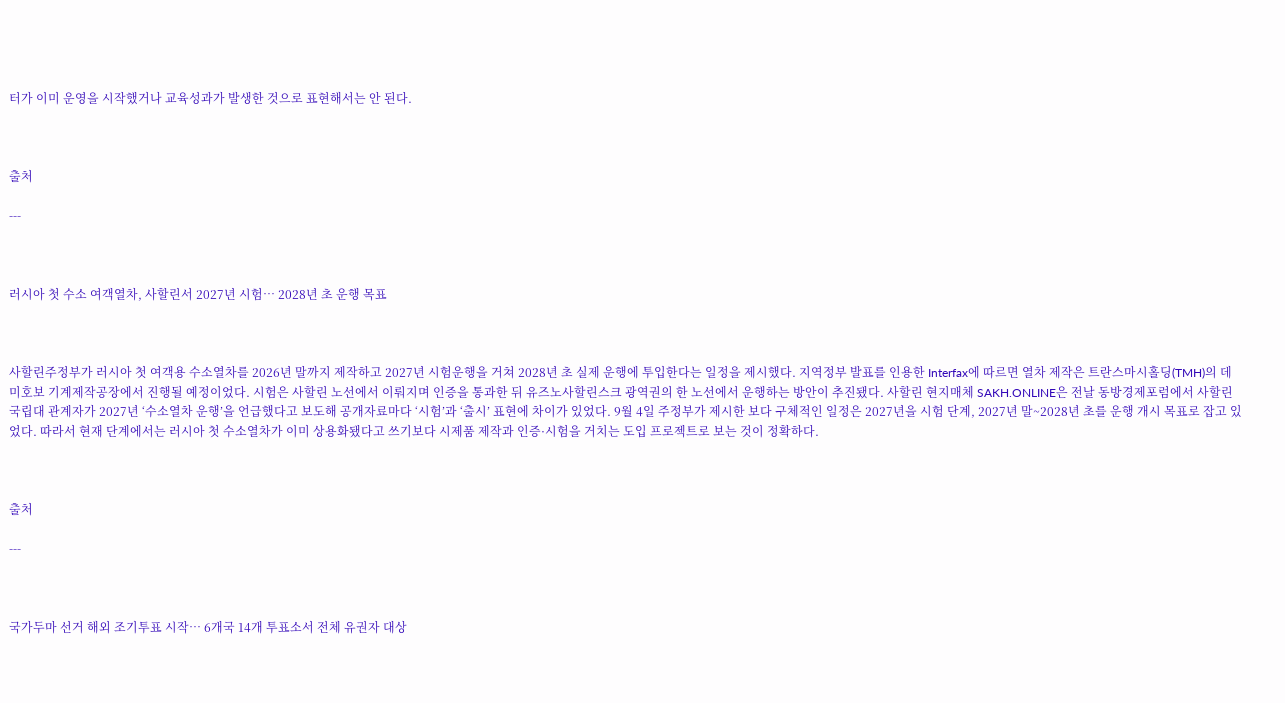터가 이미 운영을 시작했거나 교육성과가 발생한 것으로 표현해서는 안 된다.



출처

---



러시아 첫 수소 여객열차, 사할린서 2027년 시험… 2028년 초 운행 목표



사할린주정부가 러시아 첫 여객용 수소열차를 2026년 말까지 제작하고 2027년 시험운행을 거쳐 2028년 초 실제 운행에 투입한다는 일정을 제시했다. 지역정부 발표를 인용한 Interfax에 따르면 열차 제작은 트란스마시홀딩(TMH)의 데미호보 기계제작공장에서 진행될 예정이었다. 시험은 사할린 노선에서 이뤄지며 인증을 통과한 뒤 유즈노사할린스크 광역권의 한 노선에서 운행하는 방안이 추진됐다. 사할린 현지매체 SAKH.ONLINE은 전날 동방경제포럼에서 사할린국립대 관계자가 2027년 ‘수소열차 운행’을 언급했다고 보도해 공개자료마다 ‘시험’과 ‘출시’ 표현에 차이가 있었다. 9월 4일 주정부가 제시한 보다 구체적인 일정은 2027년을 시험 단계, 2027년 말~2028년 초를 운행 개시 목표로 잡고 있었다. 따라서 현재 단계에서는 러시아 첫 수소열차가 이미 상용화됐다고 쓰기보다 시제품 제작과 인증·시험을 거치는 도입 프로젝트로 보는 것이 정확하다.



출처

---



국가두마 선거 해외 조기투표 시작… 6개국 14개 투표소서 전체 유권자 대상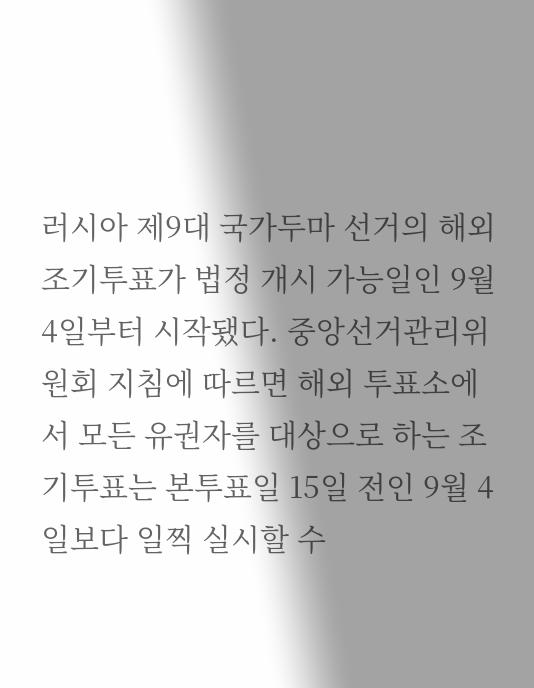러시아 제9대 국가두마 선거의 해외 조기투표가 법정 개시 가능일인 9월 4일부터 시작됐다. 중앙선거관리위원회 지침에 따르면 해외 투표소에서 모든 유권자를 대상으로 하는 조기투표는 본투표일 15일 전인 9월 4일보다 일찍 실시할 수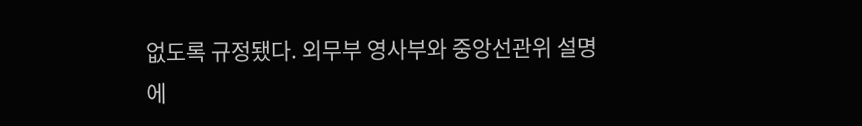없도록 규정됐다. 외무부 영사부와 중앙선관위 설명에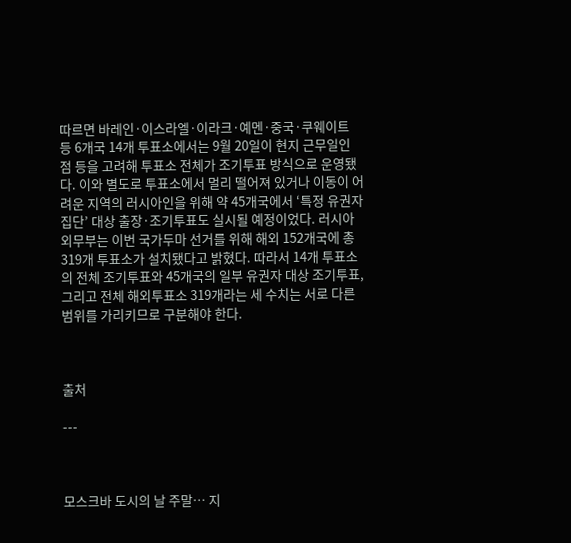따르면 바레인·이스라엘·이라크·예멘·중국·쿠웨이트 등 6개국 14개 투표소에서는 9월 20일이 현지 근무일인 점 등을 고려해 투표소 전체가 조기투표 방식으로 운영됐다. 이와 별도로 투표소에서 멀리 떨어져 있거나 이동이 어려운 지역의 러시아인을 위해 약 45개국에서 ‘특정 유권자 집단’ 대상 출장·조기투표도 실시될 예정이었다. 러시아 외무부는 이번 국가두마 선거를 위해 해외 152개국에 총 319개 투표소가 설치됐다고 밝혔다. 따라서 14개 투표소의 전체 조기투표와 45개국의 일부 유권자 대상 조기투표, 그리고 전체 해외투표소 319개라는 세 수치는 서로 다른 범위를 가리키므로 구분해야 한다.



출처

---



모스크바 도시의 날 주말… 지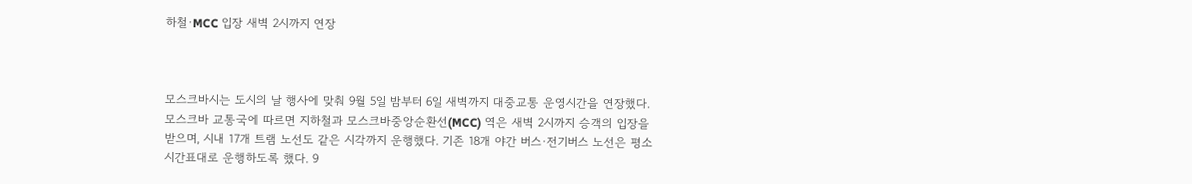하철·MCC 입장 새벽 2시까지 연장



모스크바시는 도시의 날 행사에 맞춰 9월 5일 밤부터 6일 새벽까지 대중교통 운영시간을 연장했다. 모스크바 교통국에 따르면 지하철과 모스크바중앙순환선(MCC) 역은 새벽 2시까지 승객의 입장을 받으며, 시내 17개 트램 노선도 같은 시각까지 운행했다. 기존 18개 야간 버스·전기버스 노선은 평소 시간표대로 운행하도록 했다. 9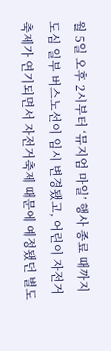월 5일 오후 2시부터 ‘뮤지엄 마일’ 행사 종료 때까지 도심 일부 버스노선이 임시 변경됐고, 어린이 자전거축제가 연기되면서 자전거축제 때문에 예정됐던 별도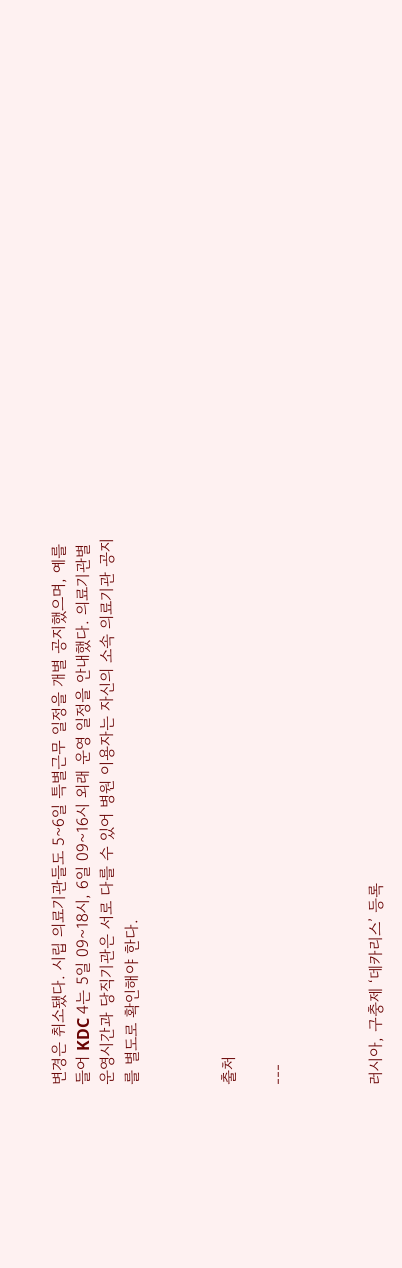변경은 취소됐다. 시립 의료기관들도 5~6일 특별근무 일정을 개별 공지했으며, 예를 들어 KDC 4는 5일 09~18시, 6일 09~16시 외래 운영 일정을 안내했다. 의료기관별 운영시간과 당직기관은 서로 다를 수 있어 병원 이용자는 자신의 소속 의료기관 공지를 별도로 확인해야 한다.



출처

---



러시아, 구충제 ‘데카리스’ 등록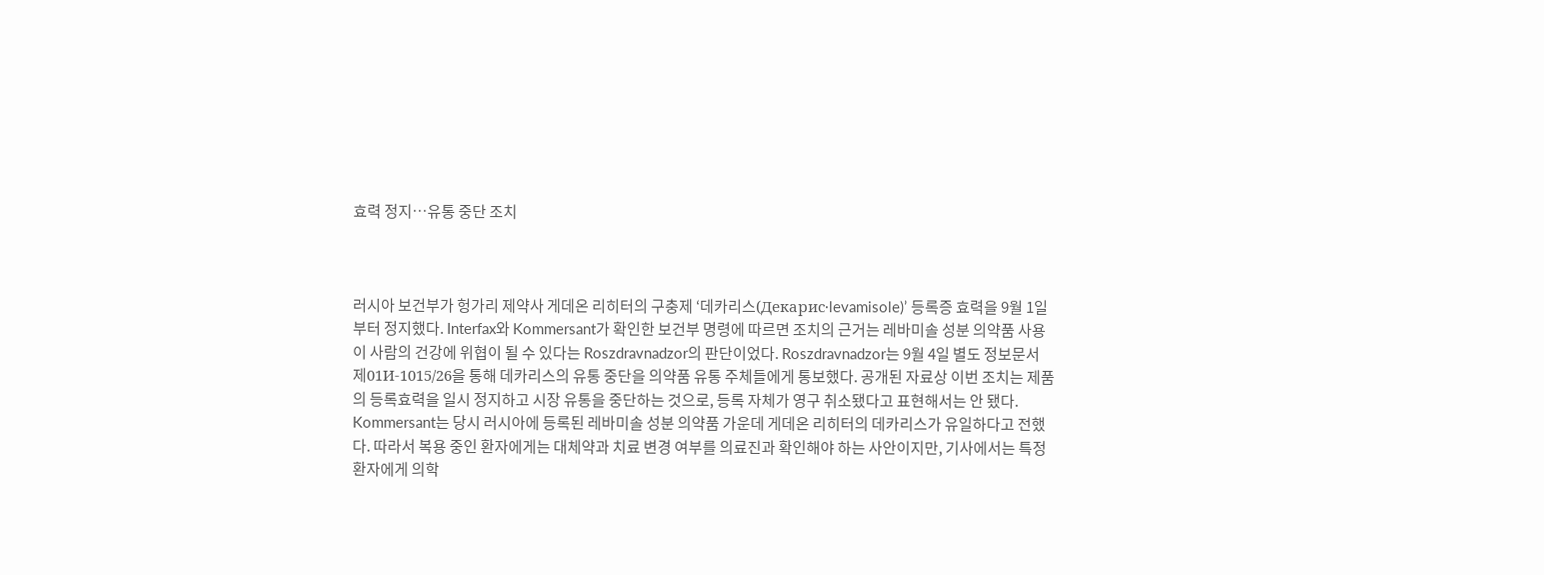효력 정지…유통 중단 조치



러시아 보건부가 헝가리 제약사 게데온 리히터의 구충제 ‘데카리스(Декарис·levamisole)’ 등록증 효력을 9월 1일부터 정지했다. Interfax와 Kommersant가 확인한 보건부 명령에 따르면 조치의 근거는 레바미솔 성분 의약품 사용이 사람의 건강에 위협이 될 수 있다는 Roszdravnadzor의 판단이었다. Roszdravnadzor는 9월 4일 별도 정보문서 제01И-1015/26을 통해 데카리스의 유통 중단을 의약품 유통 주체들에게 통보했다. 공개된 자료상 이번 조치는 제품의 등록효력을 일시 정지하고 시장 유통을 중단하는 것으로, 등록 자체가 영구 취소됐다고 표현해서는 안 됐다. Kommersant는 당시 러시아에 등록된 레바미솔 성분 의약품 가운데 게데온 리히터의 데카리스가 유일하다고 전했다. 따라서 복용 중인 환자에게는 대체약과 치료 변경 여부를 의료진과 확인해야 하는 사안이지만, 기사에서는 특정 환자에게 의학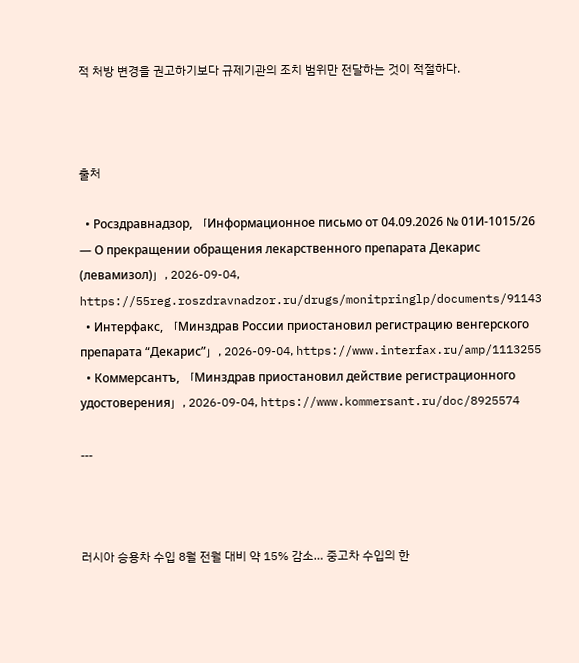적 처방 변경을 권고하기보다 규제기관의 조치 범위만 전달하는 것이 적절하다.



출처

  • Росздравнадзор, 「Информационное письмо от 04.09.2026 № 01И-1015/26 — О прекращении обращения лекарственного препарата Декарис (левамизол)」, 2026-09-04, https://55reg.roszdravnadzor.ru/drugs/monitpringlp/documents/91143
  • Интерфакс, 「Минздрав России приостановил регистрацию венгерского препарата “Декарис”」, 2026-09-04, https://www.interfax.ru/amp/1113255
  • Коммерсантъ, 「Минздрав приостановил действие регистрационного удостоверения」, 2026-09-04, https://www.kommersant.ru/doc/8925574

---



러시아 승용차 수입 8월 전월 대비 약 15% 감소… 중고차 수입의 한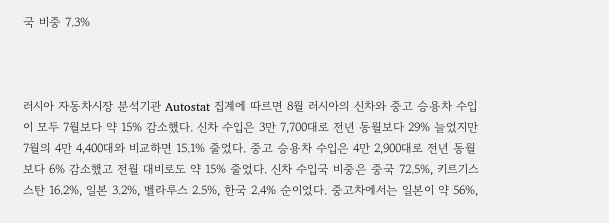국 비중 7.3%



러시아 자동차시장 분석기관 Autostat 집계에 따르면 8월 러시아의 신차와 중고 승용차 수입이 모두 7월보다 약 15% 감소했다. 신차 수입은 3만 7,700대로 전년 동월보다 29% 늘었지만 7월의 4만 4,400대와 비교하면 15.1% 줄었다. 중고 승용차 수입은 4만 2,900대로 전년 동월보다 6% 감소했고 전월 대비로도 약 15% 줄었다. 신차 수입국 비중은 중국 72.5%, 키르기스스탄 16.2%, 일본 3.2%, 벨라루스 2.5%, 한국 2.4% 순이었다. 중고차에서는 일본이 약 56%,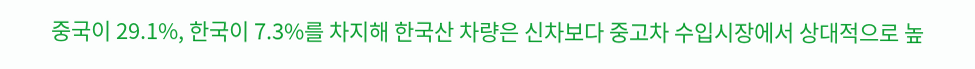중국이 29.1%, 한국이 7.3%를 차지해 한국산 차량은 신차보다 중고차 수입시장에서 상대적으로 높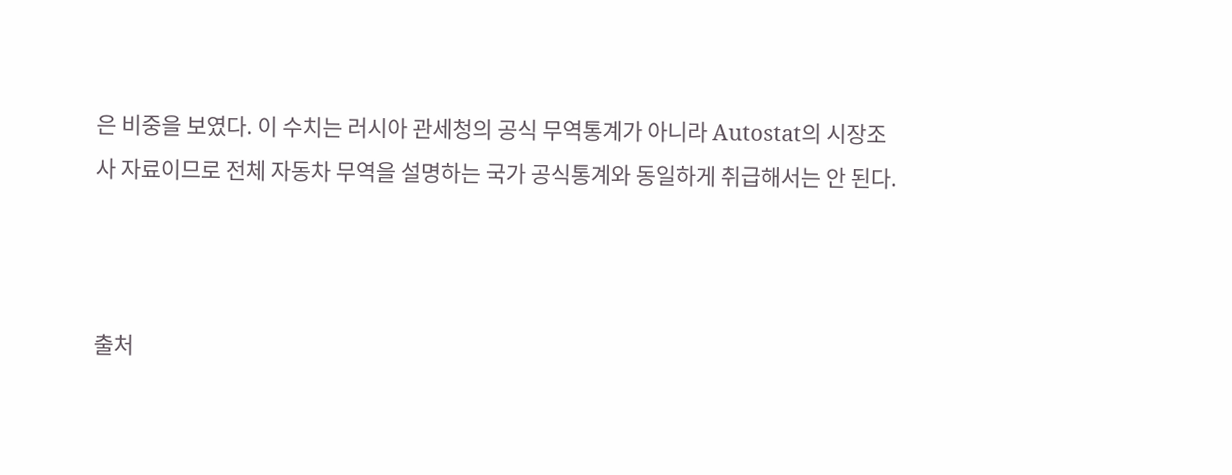은 비중을 보였다. 이 수치는 러시아 관세청의 공식 무역통계가 아니라 Autostat의 시장조사 자료이므로 전체 자동차 무역을 설명하는 국가 공식통계와 동일하게 취급해서는 안 된다.



출처